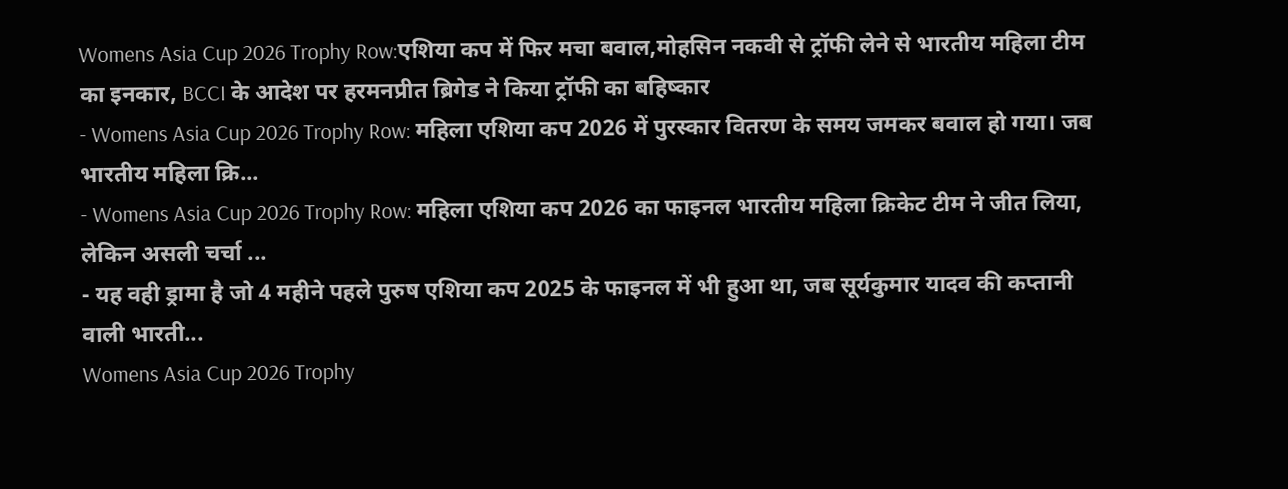Womens Asia Cup 2026 Trophy Row:एशिया कप में फिर मचा बवाल,मोहसिन नकवी से ट्रॉफी लेने से भारतीय महिला टीम का इनकार, BCCI के आदेश पर हरमनप्रीत ब्रिगेड ने किया ट्रॉफी का बहिष्कार
- Womens Asia Cup 2026 Trophy Row: महिला एशिया कप 2026 में पुरस्कार वितरण के समय जमकर बवाल हो गया। जब भारतीय महिला क्रि...
- Womens Asia Cup 2026 Trophy Row: महिला एशिया कप 2026 का फाइनल भारतीय महिला क्रिकेट टीम ने जीत लिया, लेकिन असली चर्चा ...
- यह वही ड्रामा है जो 4 महीने पहले पुरुष एशिया कप 2025 के फाइनल में भी हुआ था, जब सूर्यकुमार यादव की कप्तानी वाली भारती...
Womens Asia Cup 2026 Trophy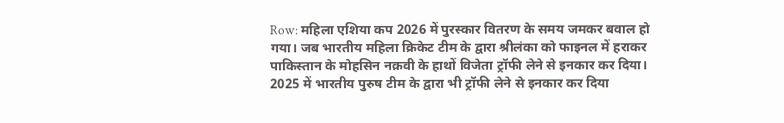Row: महिला एशिया कप 2026 में पुरस्कार वितरण के समय जमकर बवाल हो गया। जब भारतीय महिला क्रिकेट टीम के द्वारा श्रीलंका को फाइनल में हराकर पाकिस्तान के मोहसिन नक़वी के हाथों विजेता ट्रॉफी लेने से इनकार कर दिया। 2025 में भारतीय पुरुष टीम के द्वारा भी ट्रॉफी लेने से इनकार कर दिया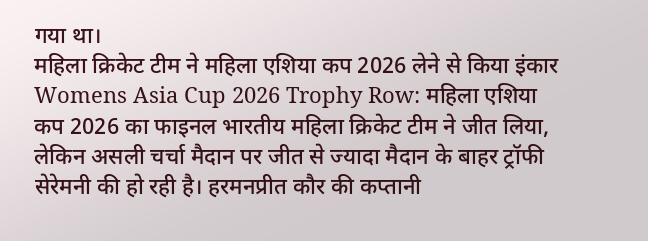गया था।
महिला क्रिकेट टीम ने महिला एशिया कप 2026 लेने से किया इंकार
Womens Asia Cup 2026 Trophy Row: महिला एशिया कप 2026 का फाइनल भारतीय महिला क्रिकेट टीम ने जीत लिया, लेकिन असली चर्चा मैदान पर जीत से ज्यादा मैदान के बाहर ट्रॉफी सेरेमनी की हो रही है। हरमनप्रीत कौर की कप्तानी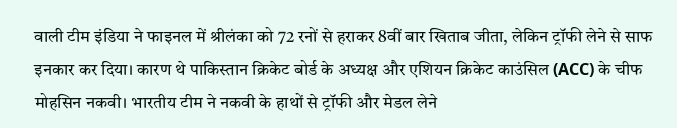वाली टीम इंडिया ने फाइनल में श्रीलंका को 72 रनों से हराकर 8वीं बार खिताब जीता, लेकिन ट्रॉफी लेने से साफ इनकार कर दिया। कारण थे पाकिस्तान क्रिकेट बोर्ड के अध्यक्ष और एशियन क्रिकेट काउंसिल (ACC) के चीफ मोहसिन नकवी। भारतीय टीम ने नकवी के हाथों से ट्रॉफी और मेडल लेने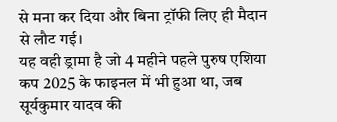से मना कर दिया और बिना ट्रॉफी लिए ही मैदान से लौट गई।
यह वही ड्रामा है जो 4 महीने पहले पुरुष एशिया कप 2025 के फाइनल में भी हुआ था, जब सूर्यकुमार यादव की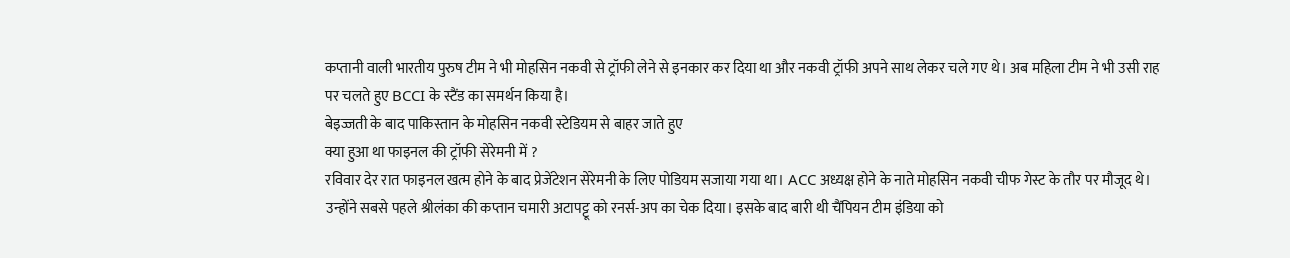कप्तानी वाली भारतीय पुरुष टीम ने भी मोहसिन नकवी से ट्रॉफी लेने से इनकार कर दिया था और नकवी ट्रॉफी अपने साथ लेकर चले गए थे। अब महिला टीम ने भी उसी राह पर चलते हुए BCCI के स्टैंड का समर्थन किया है।
बेइज्जती के बाद पाकिस्तान के मोहसिन नकवी स्टेडियम से बाहर जाते हुए
क्या हुआ था फाइनल की ट्रॉफी सेरेमनी में ?
रविवार देर रात फाइनल खत्म होने के बाद प्रेजेंटेशन सेरेमनी के लिए पोडियम सजाया गया था। ACC अध्यक्ष होने के नाते मोहसिन नकवी चीफ गेस्ट के तौर पर मौजूद थे। उन्होंने सबसे पहले श्रीलंका की कप्तान चमारी अटापट्टू को रनर्स-अप का चेक दिया। इसके बाद बारी थी चैंपियन टीम इंडिया को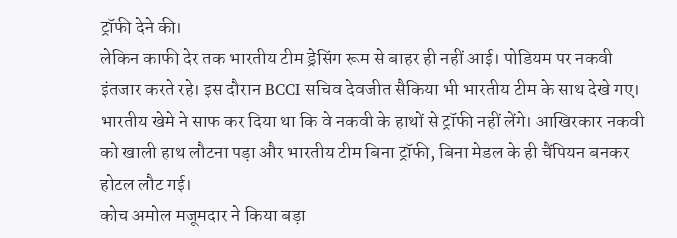ट्रॉफी देने की।
लेकिन काफी देर तक भारतीय टीम ड्रेसिंग रूम से बाहर ही नहीं आई। पोडियम पर नकवी इंतजार करते रहे। इस दौरान BCCI सचिव देवजीत सैकिया भी भारतीय टीम के साथ देखे गए। भारतीय खेमे ने साफ कर दिया था कि वे नकवी के हाथों से ट्रॉफी नहीं लेंगे। आखिरकार नकवी को खाली हाथ लौटना पड़ा और भारतीय टीम बिना ट्रॉफी, बिना मेडल के ही चैंपियन बनकर होटल लौट गई।
कोच अमोल मजूमदार ने किया बड़ा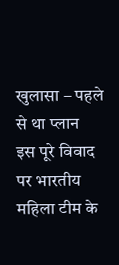खुलासा – पहले से था प्लान
इस पूरे विवाद पर भारतीय महिला टीम के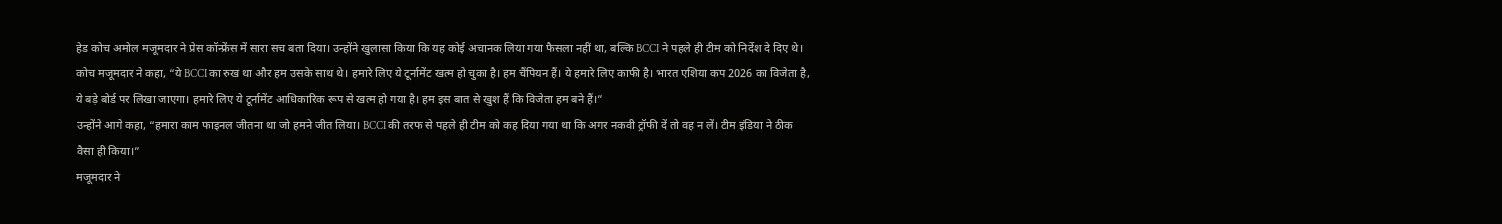हेड कोच अमोल मजूमदार ने प्रेस कॉन्फ्रेंस में सारा सच बता दिया। उन्होंने खुलासा किया कि यह कोई अचानक लिया गया फैसला नहीं था, बल्कि BCCI ने पहले ही टीम को निर्देश दे दिए थे।
कोच मजूमदार ने कहा, “ये BCCI का रुख था और हम उसके साथ थे। हमारे लिए ये टूर्नामेंट खत्म हो चुका है। हम चैंपियन हैं। ये हमारे लिए काफी है। भारत एशिया कप 2026 का विजेता है, ये बड़े बोर्ड पर लिखा जाएगा। हमारे लिए ये टूर्नामेंट आधिकारिक रूप से खत्म हो गया है। हम इस बात से खुश हैं कि विजेता हम बने हैं।”
उन्होंने आगे कहा, “हमारा काम फाइनल जीतना था जो हमने जीत लिया। BCCI की तरफ से पहले ही टीम को कह दिया गया था कि अगर नकवी ट्रॉफी दें तो वह न लें। टीम इंडिया ने ठीक वैसा ही किया।”
मजूमदार ने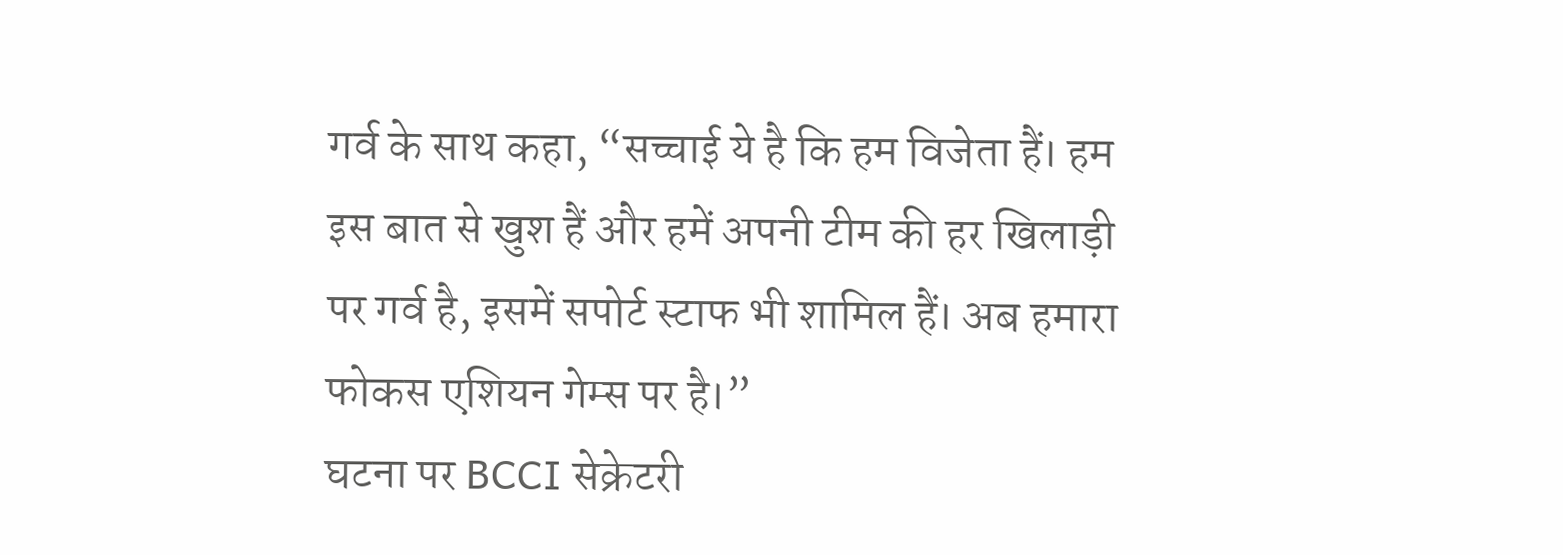गर्व के साथ कहा, “सच्चाई ये है कि हम विजेता हैं। हम इस बात से खुश हैं और हमें अपनी टीम की हर खिलाड़ी पर गर्व है, इसमें सपोर्ट स्टाफ भी शामिल हैं। अब हमारा फोकस एशियन गेम्स पर है।”
घटना पर BCCI सेक्रेटरी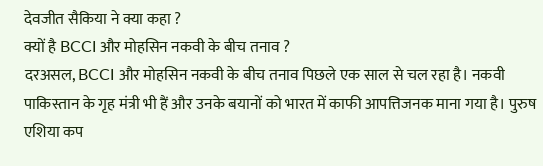देवजीत सैकिया ने क्या कहा ?
क्यों है BCCI और मोहसिन नकवी के बीच तनाव ?
दरअसल, BCCI और मोहसिन नकवी के बीच तनाव पिछले एक साल से चल रहा है। नकवी पाकिस्तान के गृह मंत्री भी हैं और उनके बयानों को भारत में काफी आपत्तिजनक माना गया है। पुरुष एशिया कप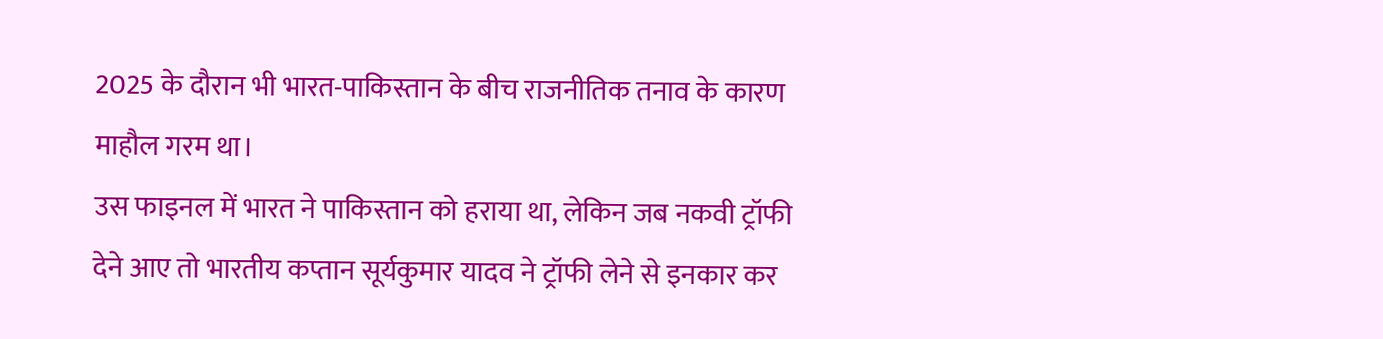2025 के दौरान भी भारत-पाकिस्तान के बीच राजनीतिक तनाव के कारण माहौल गरम था।
उस फाइनल में भारत ने पाकिस्तान को हराया था, लेकिन जब नकवी ट्रॉफी देने आए तो भारतीय कप्तान सूर्यकुमार यादव ने ट्रॉफी लेने से इनकार कर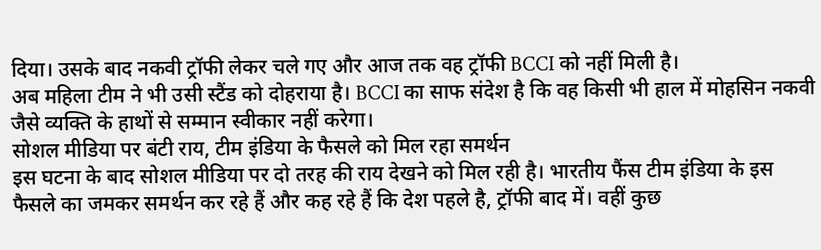दिया। उसके बाद नकवी ट्रॉफी लेकर चले गए और आज तक वह ट्रॉफी BCCI को नहीं मिली है।
अब महिला टीम ने भी उसी स्टैंड को दोहराया है। BCCI का साफ संदेश है कि वह किसी भी हाल में मोहसिन नकवी जैसे व्यक्ति के हाथों से सम्मान स्वीकार नहीं करेगा।
सोशल मीडिया पर बंटी राय, टीम इंडिया के फैसले को मिल रहा समर्थन
इस घटना के बाद सोशल मीडिया पर दो तरह की राय देखने को मिल रही है। भारतीय फैंस टीम इंडिया के इस फैसले का जमकर समर्थन कर रहे हैं और कह रहे हैं कि देश पहले है, ट्रॉफी बाद में। वहीं कुछ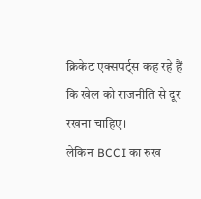क्रिकेट एक्सपर्ट्स कह रहे हैं कि खेल को राजनीति से दूर रखना चाहिए।
लेकिन BCCI का रुख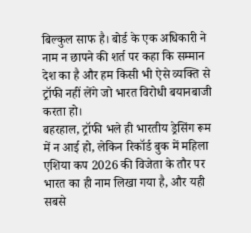बिल्कुल साफ है। बोर्ड के एक अधिकारी ने नाम न छापने की शर्त पर कहा कि सम्मान देश का है और हम किसी भी ऐसे व्यक्ति से ट्रॉफी नहीं लेंगे जो भारत विरोधी बयानबाजी करता हो।
बहरहाल, ट्रॉफी भले ही भारतीय ड्रेसिंग रूम में न आई हो, लेकिन रिकॉर्ड बुक में महिला एशिया कप 2026 की विजेता के तौर पर भारत का ही नाम लिखा गया है, और यही सबसे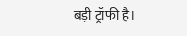बड़ी ट्रॉफी है।